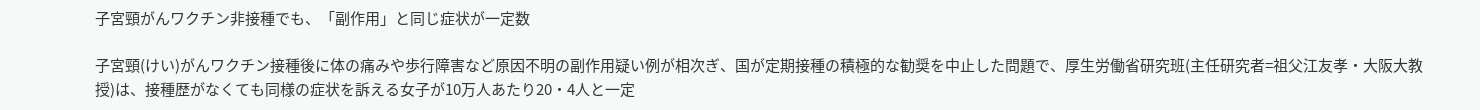子宮頸がんワクチン非接種でも、「副作用」と同じ症状が一定数

子宮頸(けい)がんワクチン接種後に体の痛みや歩行障害など原因不明の副作用疑い例が相次ぎ、国が定期接種の積極的な勧奨を中止した問題で、厚生労働省研究班(主任研究者=祖父江友孝・大阪大教授)は、接種歴がなくても同様の症状を訴える女子が10万人あたり20・4人と一定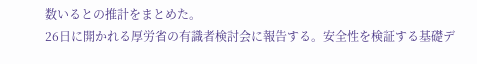数いるとの推計をまとめた。
26日に開かれる厚労省の有識者検討会に報告する。安全性を検証する基礎デ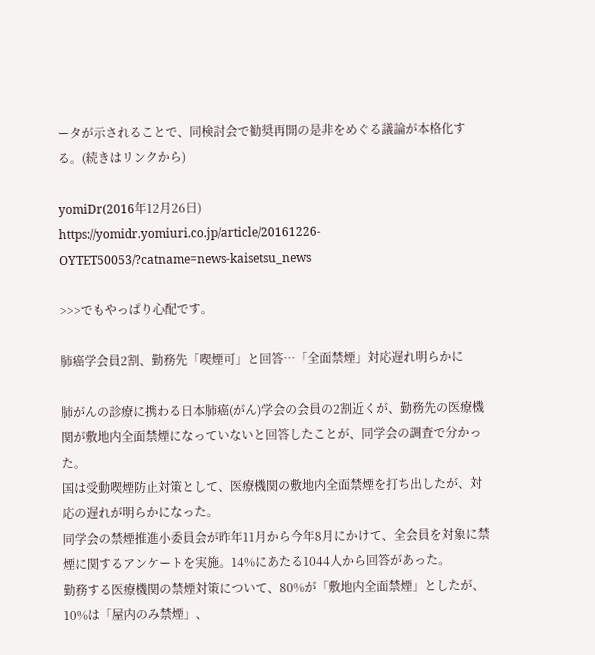ータが示されることで、同検討会で勧奨再開の是非をめぐる議論が本格化する。(続きはリンクから)

yomiDr(2016年12月26日)
https://yomidr.yomiuri.co.jp/article/20161226-OYTET50053/?catname=news-kaisetsu_news

>>>でもやっぱり心配です。

肺癌学会員2割、勤務先「喫煙可」と回答…「全面禁煙」対応遅れ明らかに

肺がんの診療に携わる日本肺癌(がん)学会の会員の2割近くが、勤務先の医療機関が敷地内全面禁煙になっていないと回答したことが、同学会の調査で分かった。
国は受動喫煙防止対策として、医療機関の敷地内全面禁煙を打ち出したが、対応の遅れが明らかになった。
同学会の禁煙推進小委員会が昨年11月から今年8月にかけて、全会員を対象に禁煙に関するアンケートを実施。14%にあたる1044人から回答があった。
勤務する医療機関の禁煙対策について、80%が「敷地内全面禁煙」としたが、10%は「屋内のみ禁煙」、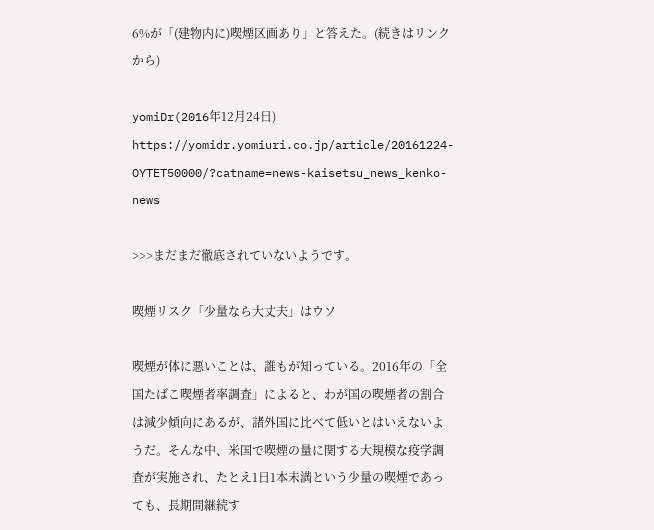6%が「(建物内に)喫煙区画あり」と答えた。(続きはリンクから)

yomiDr(2016年12月24日)
https://yomidr.yomiuri.co.jp/article/20161224-OYTET50000/?catname=news-kaisetsu_news_kenko-news

>>>まだまだ徹底されていないようです。

喫煙リスク「少量なら大丈夫」はウソ

喫煙が体に悪いことは、誰もが知っている。2016年の「全国たばこ喫煙者率調査」によると、わが国の喫煙者の割合は減少傾向にあるが、諸外国に比べて低いとはいえないようだ。そんな中、米国で喫煙の量に関する大規模な疫学調査が実施され、たとえ1日1本未満という少量の喫煙であっても、長期間継続す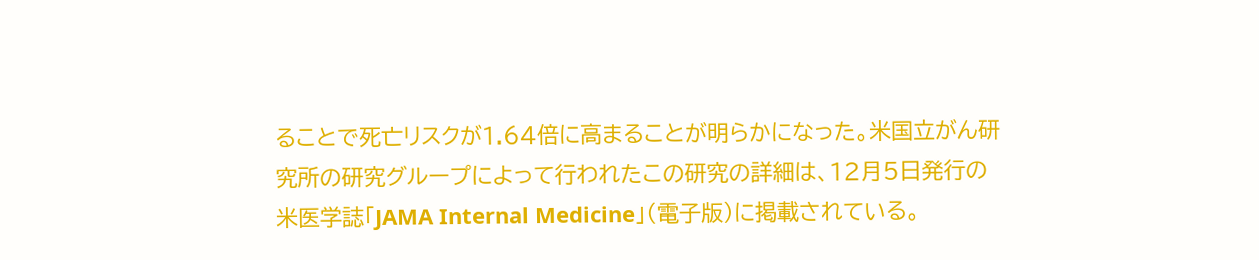ることで死亡リスクが1.64倍に高まることが明らかになった。米国立がん研究所の研究グループによって行われたこの研究の詳細は、12月5日発行の米医学誌「JAMA Internal Medicine」(電子版)に掲載されている。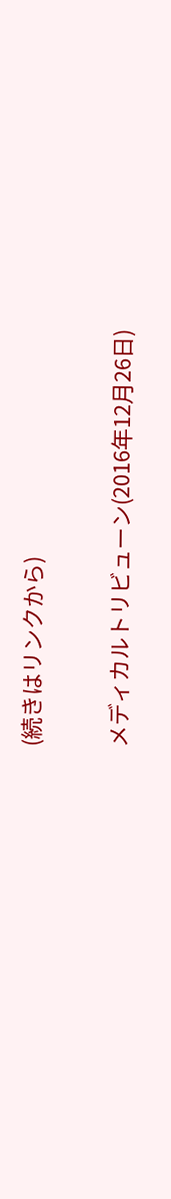(続きはリンクから)

メディカルトリビューン(2016年12月26日)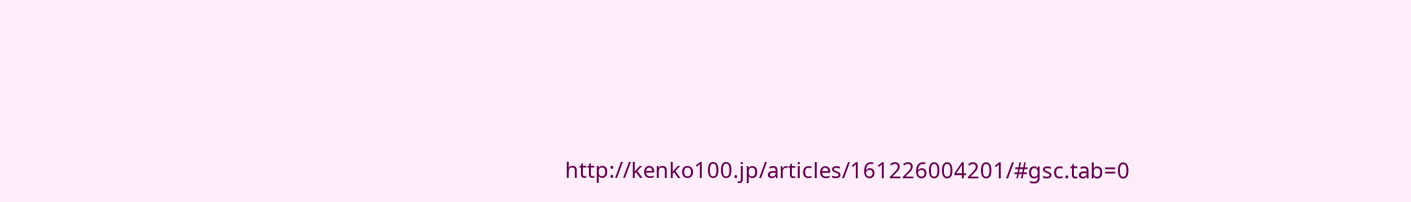http://kenko100.jp/articles/161226004201/#gsc.tab=0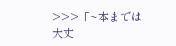>>>「~本までは大丈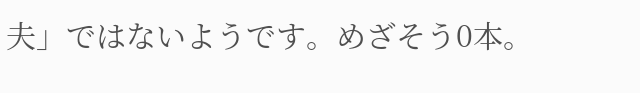夫」ではないようです。めざそう0本。